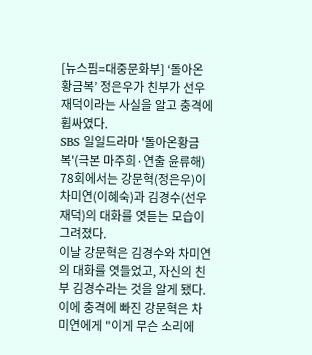[뉴스핌=대중문화부] ‘돌아온 황금복’ 정은우가 친부가 선우재덕이라는 사실을 알고 충격에 휩싸였다.
SBS 일일드라마 '돌아온황금복'(극본 마주희·연출 윤류해) 78회에서는 강문혁(정은우)이 차미연(이혜숙)과 김경수(선우재덕)의 대화를 엿듣는 모습이 그려졌다.
이날 강문혁은 김경수와 차미연의 대화를 엿들었고, 자신의 친부 김경수라는 것을 알게 됐다. 이에 충격에 빠진 강문혁은 차미연에게 "이게 무슨 소리에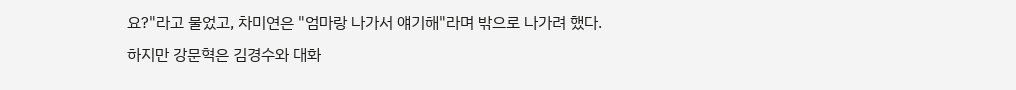요?"라고 물었고, 차미연은 "엄마랑 나가서 얘기해"라며 밖으로 나가려 했다.
하지만 강문혁은 김경수와 대화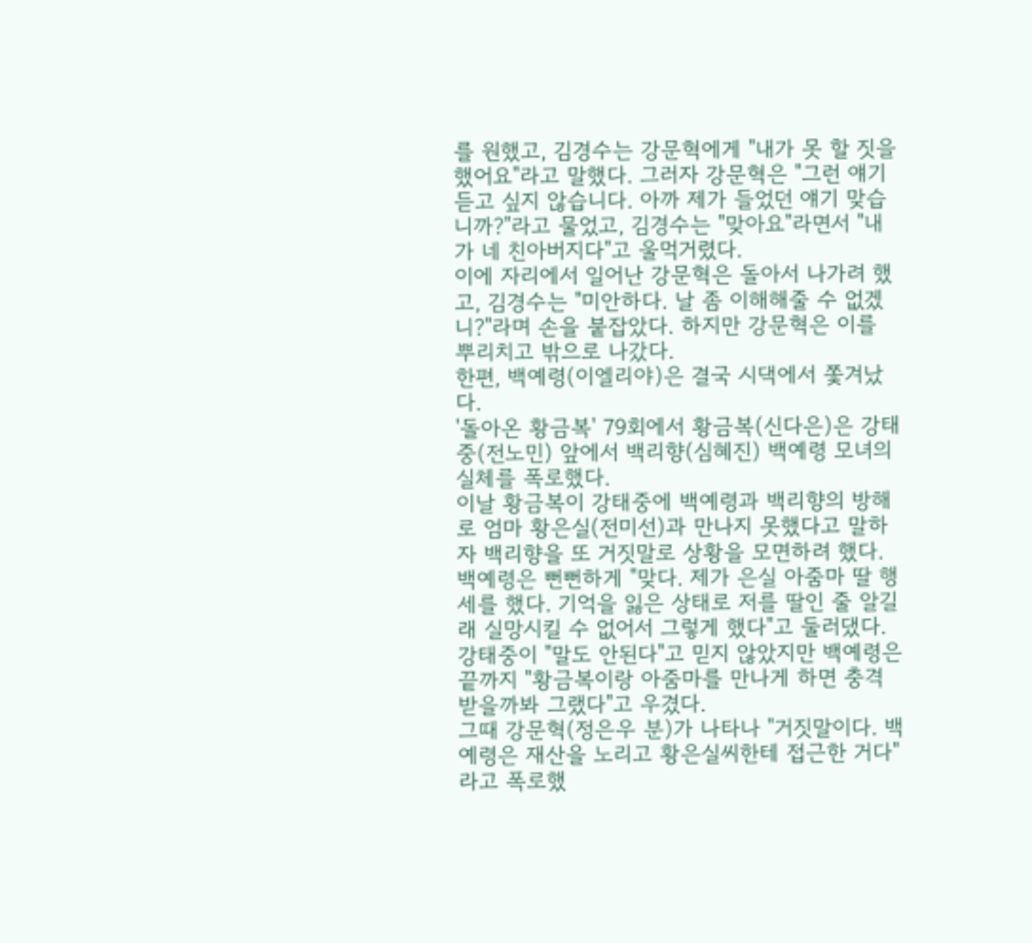를 원했고, 김경수는 강문혁에게 "내가 못 할 짓을 했어요"라고 말했다. 그러자 강문혁은 "그런 얘기 듣고 싶지 않습니다. 아까 제가 들었던 얘기 맞습니까?"라고 물었고, 김경수는 "맞아요"라면서 "내가 네 친아버지다"고 울먹거렸다.
이에 자리에서 일어난 강문혁은 돌아서 나가려 했고, 김경수는 "미안하다. 날 좀 이해해줄 수 없겠니?"라며 손을 붙잡았다. 하지만 강문혁은 이를 뿌리치고 밖으로 나갔다.
한편, 백예령(이엘리야)은 결국 시댁에서 쫓겨났다.
'돌아온 황금복' 79회에서 황금복(신다은)은 강태중(전노민) 앞에서 백리향(심혜진) 백예령 모녀의 실체를 폭로했다.
이날 황금복이 강태중에 백예령과 백리향의 방해로 엄마 황은실(전미선)과 만나지 못했다고 말하자 백리향을 또 거짓말로 상황을 모면하려 했다.
백예령은 뻔뻔하게 "맞다. 제가 은실 아줌마 딸 행세를 했다. 기억을 잃은 상태로 저를 딸인 줄 알길래 실망시킬 수 없어서 그렇게 했다"고 둘러댔다.
강태중이 "말도 안된다"고 믿지 않았지만 백예령은 끝까지 "황금복이랑 아줌마를 만나게 하면 충격 받을까봐 그랬다"고 우겼다.
그때 강문혁(정은우 분)가 나타나 "거짓말이다. 백예령은 재산을 노리고 황은실씨한테 접근한 거다"라고 폭로했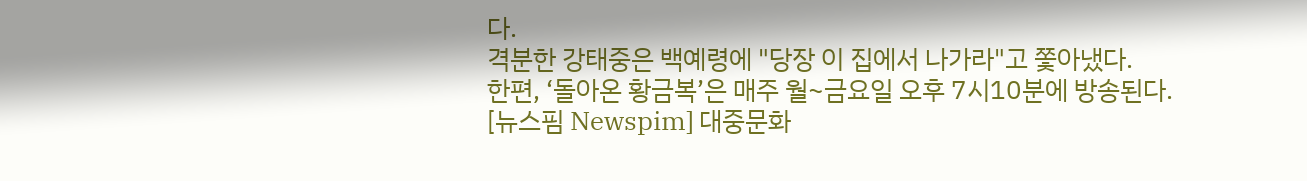다.
격분한 강태중은 백예령에 "당장 이 집에서 나가라"고 쫓아냈다.
한편, ‘돌아온 황금복’은 매주 월~금요일 오후 7시10분에 방송된다.
[뉴스핌 Newspim] 대중문화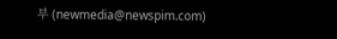부 (newmedia@newspim.com)